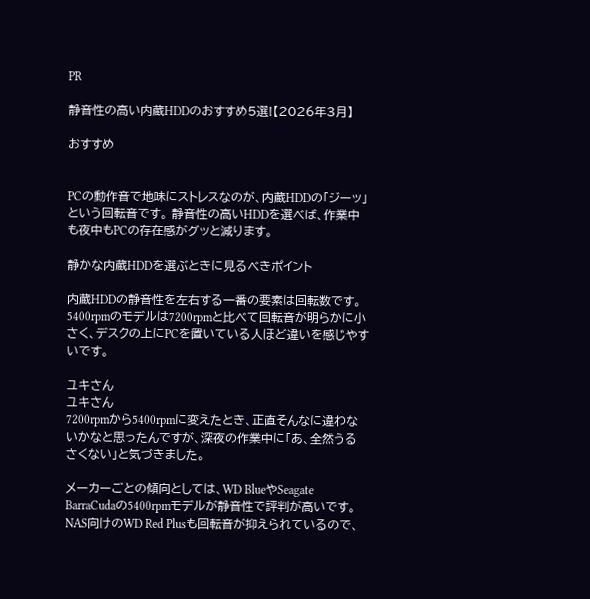PR

静音性の高い内蔵HDDのおすすめ5選!【2026年3月】

おすすめ


PCの動作音で地味にストレスなのが、内蔵HDDの「ジーッ」という回転音です。 静音性の高いHDDを選べば、作業中も夜中もPCの存在感がグッと減ります。

静かな内蔵HDDを選ぶときに見るべきポイント

内蔵HDDの静音性を左右する一番の要素は回転数です。 5400rpmのモデルは7200rpmと比べて回転音が明らかに小さく、デスクの上にPCを置いている人ほど違いを感じやすいです。

ユキさん
ユキさん
7200rpmから5400rpmに変えたとき、正直そんなに違わないかなと思ったんですが、深夜の作業中に「あ、全然うるさくない」と気づきました。

メーカーごとの傾向としては、WD BlueやSeagate BarraCudaの5400rpmモデルが静音性で評判が高いです。 NAS向けのWD Red Plusも回転音が抑えられているので、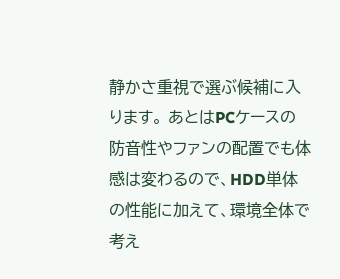静かさ重視で選ぶ候補に入ります。 あとはPCケースの防音性やファンの配置でも体感は変わるので、HDD単体の性能に加えて、環境全体で考え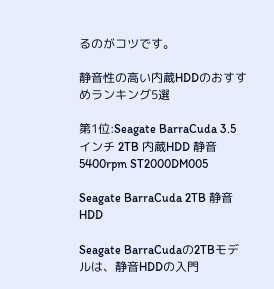るのがコツです。

静音性の高い内蔵HDDのおすすめランキング5選

第1位:Seagate BarraCuda 3.5インチ 2TB 内蔵HDD 静音5400rpm ST2000DM005

Seagate BarraCuda 2TB 静音HDD

Seagate BarraCudaの2TBモデルは、静音HDDの入門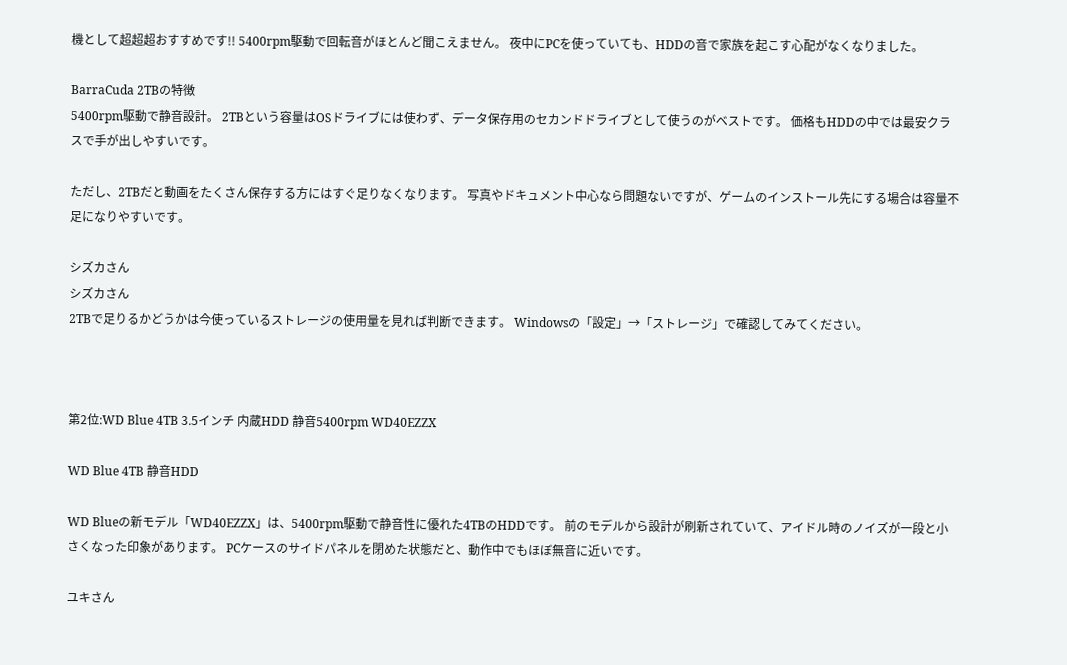機として超超超おすすめです!! 5400rpm駆動で回転音がほとんど聞こえません。 夜中にPCを使っていても、HDDの音で家族を起こす心配がなくなりました。

BarraCuda 2TBの特徴
5400rpm駆動で静音設計。 2TBという容量はOSドライブには使わず、データ保存用のセカンドドライブとして使うのがベストです。 価格もHDDの中では最安クラスで手が出しやすいです。

ただし、2TBだと動画をたくさん保存する方にはすぐ足りなくなります。 写真やドキュメント中心なら問題ないですが、ゲームのインストール先にする場合は容量不足になりやすいです。

シズカさん
シズカさん
2TBで足りるかどうかは今使っているストレージの使用量を見れば判断できます。 Windowsの「設定」→「ストレージ」で確認してみてください。



第2位:WD Blue 4TB 3.5インチ 内蔵HDD 静音5400rpm WD40EZZX

WD Blue 4TB 静音HDD

WD Blueの新モデル「WD40EZZX」は、5400rpm駆動で静音性に優れた4TBのHDDです。 前のモデルから設計が刷新されていて、アイドル時のノイズが一段と小さくなった印象があります。 PCケースのサイドパネルを閉めた状態だと、動作中でもほぼ無音に近いです。

ユキさん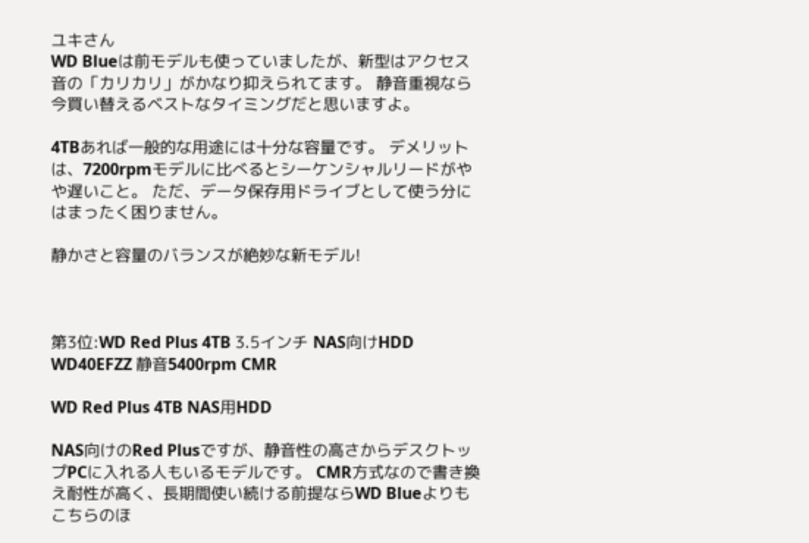ユキさん
WD Blueは前モデルも使っていましたが、新型はアクセス音の「カリカリ」がかなり抑えられてます。 静音重視なら今買い替えるベストなタイミングだと思いますよ。

4TBあれば一般的な用途には十分な容量です。 デメリットは、7200rpmモデルに比べるとシーケンシャルリードがやや遅いこと。 ただ、データ保存用ドライブとして使う分にはまったく困りません。

静かさと容量のバランスが絶妙な新モデル!



第3位:WD Red Plus 4TB 3.5インチ NAS向けHDD WD40EFZZ 静音5400rpm CMR

WD Red Plus 4TB NAS用HDD

NAS向けのRed Plusですが、静音性の高さからデスクトップPCに入れる人もいるモデルです。 CMR方式なので書き換え耐性が高く、長期間使い続ける前提ならWD Blueよりもこちらのほ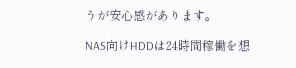うが安心感があります。

NAS向けHDDは24時間稼働を想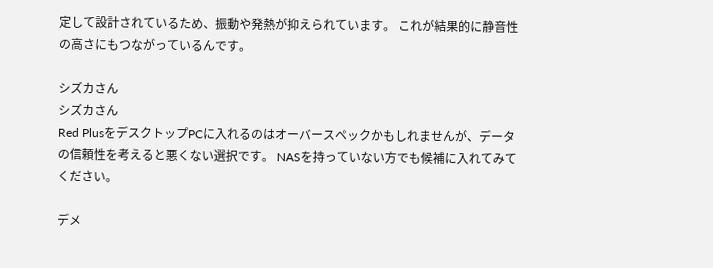定して設計されているため、振動や発熱が抑えられています。 これが結果的に静音性の高さにもつながっているんです。

シズカさん
シズカさん
Red PlusをデスクトップPCに入れるのはオーバースペックかもしれませんが、データの信頼性を考えると悪くない選択です。 NASを持っていない方でも候補に入れてみてください。

デメ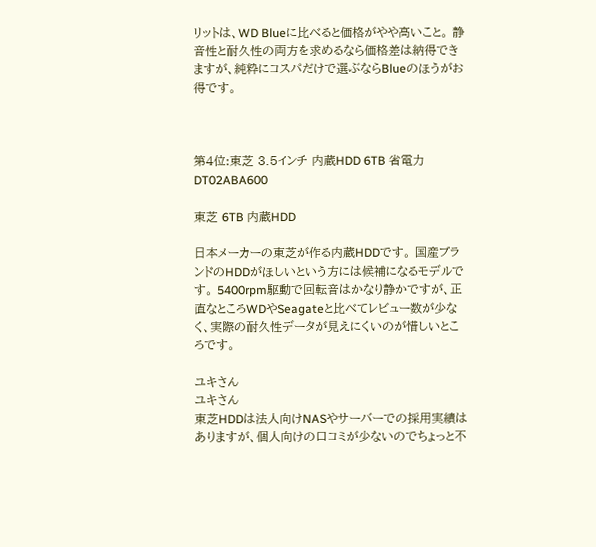リットは、WD Blueに比べると価格がやや高いこと。 静音性と耐久性の両方を求めるなら価格差は納得できますが、純粋にコスパだけで選ぶならBlueのほうがお得です。



第4位:東芝 3.5インチ 内蔵HDD 6TB 省電力 DT02ABA600

東芝 6TB 内蔵HDD

日本メーカーの東芝が作る内蔵HDDです。 国産ブランドのHDDがほしいという方には候補になるモデルです。 5400rpm駆動で回転音はかなり静かですが、正直なところWDやSeagateと比べてレビュー数が少なく、実際の耐久性データが見えにくいのが惜しいところです。

ユキさん
ユキさん
東芝HDDは法人向けNASやサーバーでの採用実績はありますが、個人向けの口コミが少ないのでちょっと不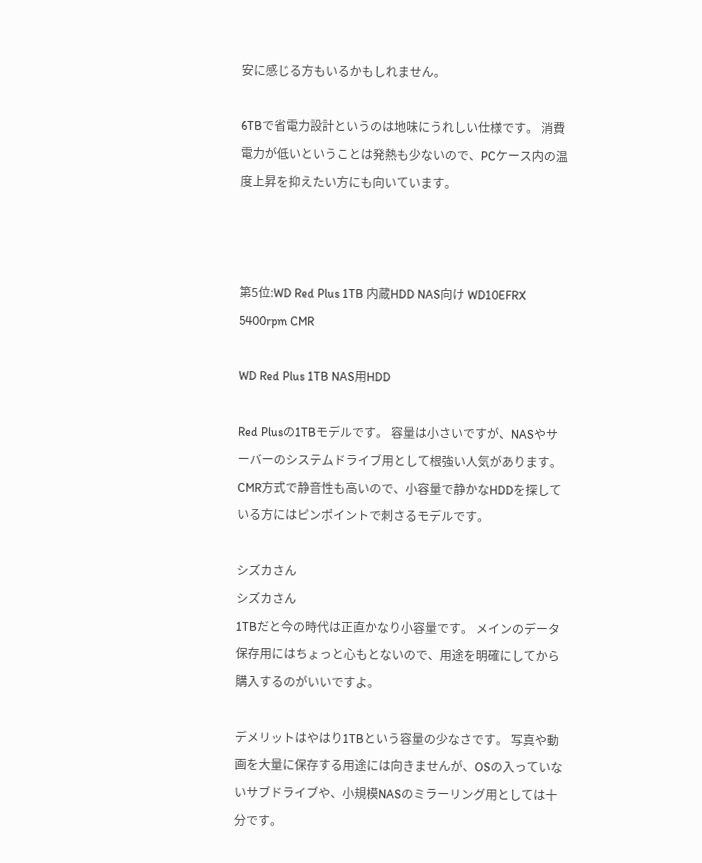安に感じる方もいるかもしれません。

6TBで省電力設計というのは地味にうれしい仕様です。 消費電力が低いということは発熱も少ないので、PCケース内の温度上昇を抑えたい方にも向いています。



第5位:WD Red Plus 1TB 内蔵HDD NAS向け WD10EFRX 5400rpm CMR

WD Red Plus 1TB NAS用HDD

Red Plusの1TBモデルです。 容量は小さいですが、NASやサーバーのシステムドライブ用として根強い人気があります。 CMR方式で静音性も高いので、小容量で静かなHDDを探している方にはピンポイントで刺さるモデルです。

シズカさん
シズカさん
1TBだと今の時代は正直かなり小容量です。 メインのデータ保存用にはちょっと心もとないので、用途を明確にしてから購入するのがいいですよ。

デメリットはやはり1TBという容量の少なさです。 写真や動画を大量に保存する用途には向きませんが、OSの入っていないサブドライブや、小規模NASのミラーリング用としては十分です。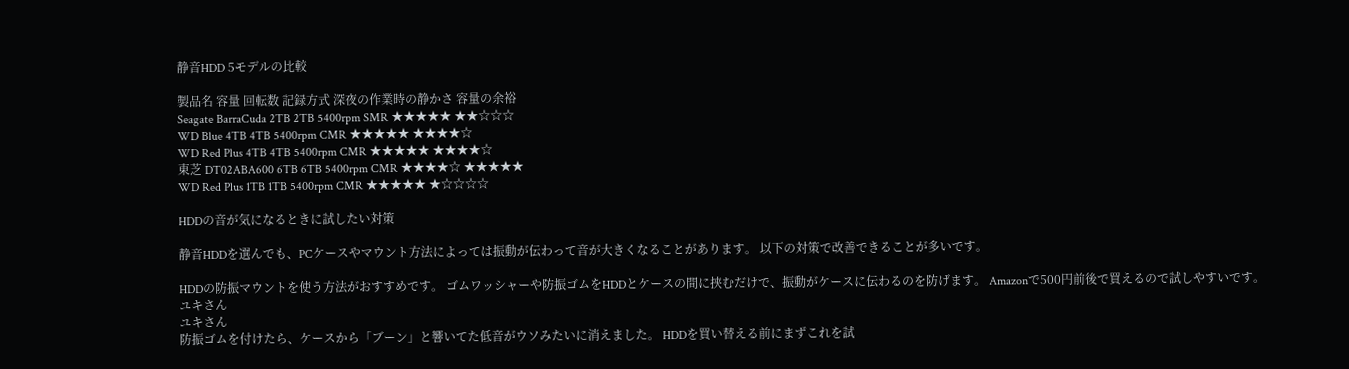静音HDD 5モデルの比較

製品名 容量 回転数 記録方式 深夜の作業時の静かさ 容量の余裕
Seagate BarraCuda 2TB 2TB 5400rpm SMR ★★★★★ ★★☆☆☆
WD Blue 4TB 4TB 5400rpm CMR ★★★★★ ★★★★☆
WD Red Plus 4TB 4TB 5400rpm CMR ★★★★★ ★★★★☆
東芝 DT02ABA600 6TB 6TB 5400rpm CMR ★★★★☆ ★★★★★
WD Red Plus 1TB 1TB 5400rpm CMR ★★★★★ ★☆☆☆☆

HDDの音が気になるときに試したい対策

静音HDDを選んでも、PCケースやマウント方法によっては振動が伝わって音が大きくなることがあります。 以下の対策で改善できることが多いです。

HDDの防振マウントを使う方法がおすすめです。 ゴムワッシャーや防振ゴムをHDDとケースの間に挟むだけで、振動がケースに伝わるのを防げます。 Amazonで500円前後で買えるので試しやすいです。
ユキさん
ユキさん
防振ゴムを付けたら、ケースから「ブーン」と響いてた低音がウソみたいに消えました。 HDDを買い替える前にまずこれを試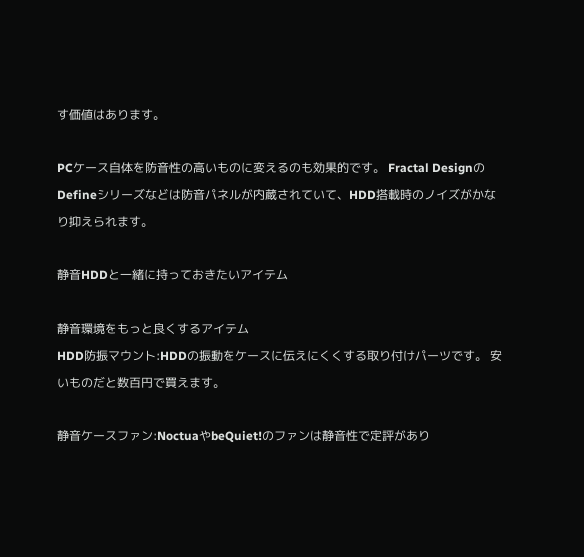す価値はあります。

PCケース自体を防音性の高いものに変えるのも効果的です。 Fractal DesignのDefineシリーズなどは防音パネルが内蔵されていて、HDD搭載時のノイズがかなり抑えられます。

静音HDDと一緒に持っておきたいアイテム

静音環境をもっと良くするアイテム
HDD防振マウント:HDDの振動をケースに伝えにくくする取り付けパーツです。 安いものだと数百円で買えます。

静音ケースファン:NoctuaやbeQuiet!のファンは静音性で定評があり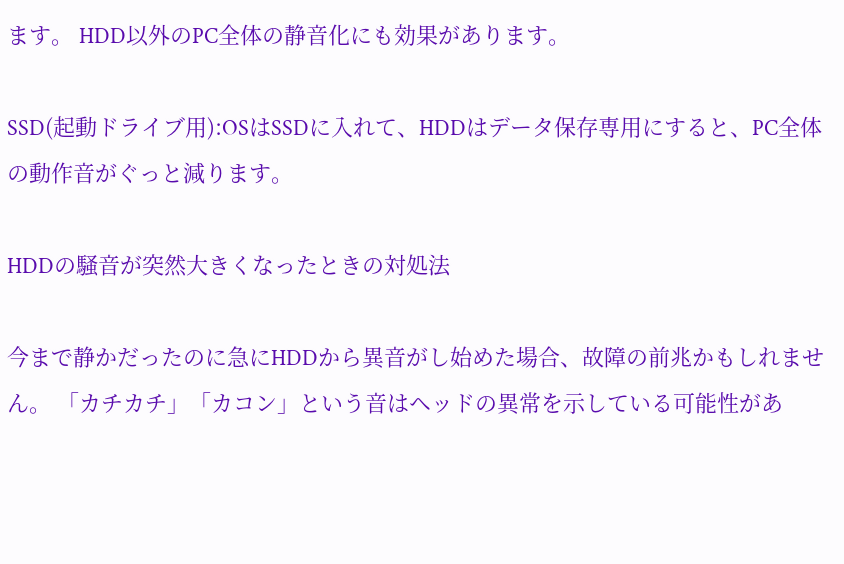ます。 HDD以外のPC全体の静音化にも効果があります。

SSD(起動ドライブ用):OSはSSDに入れて、HDDはデータ保存専用にすると、PC全体の動作音がぐっと減ります。

HDDの騒音が突然大きくなったときの対処法

今まで静かだったのに急にHDDから異音がし始めた場合、故障の前兆かもしれません。 「カチカチ」「カコン」という音はヘッドの異常を示している可能性があ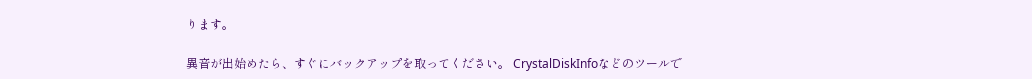ります。

異音が出始めたら、すぐにバックアップを取ってください。 CrystalDiskInfoなどのツールで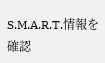S.M.A.R.T.情報を確認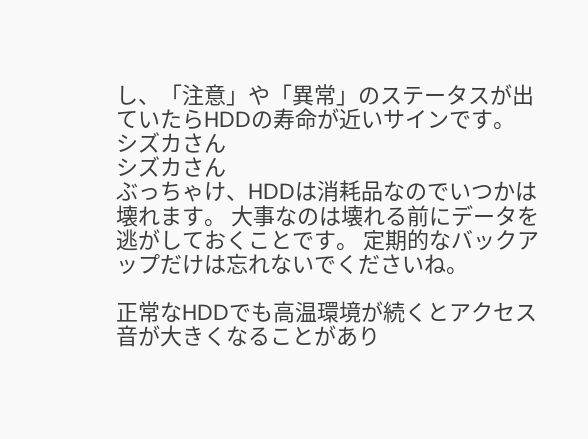し、「注意」や「異常」のステータスが出ていたらHDDの寿命が近いサインです。
シズカさん
シズカさん
ぶっちゃけ、HDDは消耗品なのでいつかは壊れます。 大事なのは壊れる前にデータを逃がしておくことです。 定期的なバックアップだけは忘れないでくださいね。

正常なHDDでも高温環境が続くとアクセス音が大きくなることがあり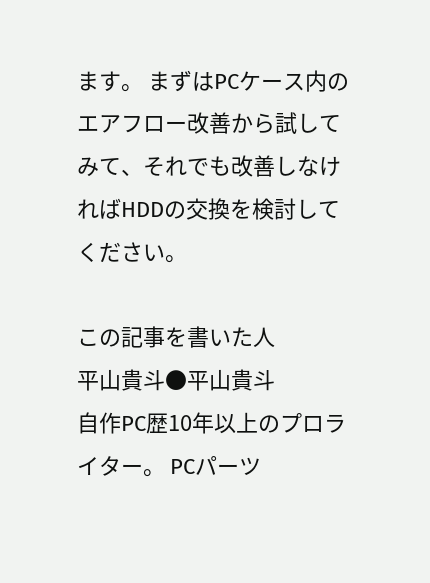ます。 まずはPCケース内のエアフロー改善から試してみて、それでも改善しなければHDDの交換を検討してください。

この記事を書いた人
平山貴斗●平山貴斗
自作PC歴10年以上のプロライター。 PCパーツ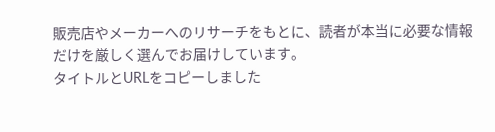販売店やメーカーへのリサーチをもとに、読者が本当に必要な情報だけを厳しく選んでお届けしています。
タイトルとURLをコピーしました